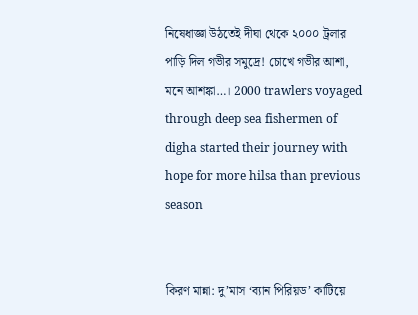নিষেধাজ্ঞা উঠতেই দীঘা থেকে ২০০০ ট্রলার পাড়ি দিল গভীর সমুদ্রে! চোখে গভীর আশা, মনে আশঙ্কা…। 2000 trawlers voyaged through deep sea fishermen of digha started their journey with hope for more hilsa than previous season


কিরণ মান্না: দু’মাস ‘ব্যান পিরিয়ড’ কাটিয়ে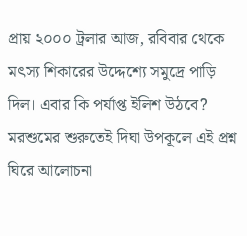প্রায় ২০০০ ট্রলার আজ, রবিবার থেকে মৎস্য শিকারের উদ্দেশ্যে সমুদ্রে পাড়ি দিল। এবার কি পর্যাপ্ত ইলিশ উঠবে? মরশুমের শুরুতেই দিঘা উপকূলে এই প্রশ্ন ঘিরে আলোচনা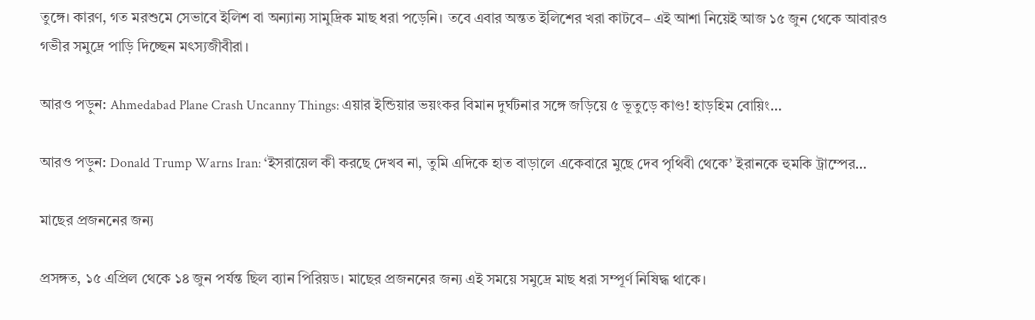তুঙ্গে। কারণ, গত মরশুমে সেভাবে ইলিশ বা অন্যান্য সামুদ্রিক মাছ ধরা পড়েনি। তবে এবার অন্তত ইলিশের খরা কাটবে– এই আশা নিয়েই আজ ১৫ জুন থেকে আবারও গভীর সমুদ্রে পাড়ি দিচ্ছেন মৎস্যজীবীরা।

আরও পড়ুন: Ahmedabad Plane Crash Uncanny Things: এয়ার ইন্ডিয়ার ভয়ংকর বিমান দুর্ঘটনার সঙ্গে জড়িয়ে ৫ ভূতুড়ে কাণ্ড! হাড়হিম বোয়িং…

আরও পড়ুন: Donald Trump Warns Iran: ‘ইসরায়েল কী করছে দেখব না, তুমি এদিকে হাত বাড়ালে একেবারে মুছে দেব পৃথিবী থেকে’ ইরানকে হুমকি ট্রাম্পের…

মাছের প্রজননের জন্য

প্রসঙ্গত, ১৫ এপ্রিল থেকে ১৪ জুন পর্যন্ত ছিল ব্যান পিরিয়ড। মাছের প্রজননের জন্য এই সময়ে সমুদ্রে মাছ ধরা সম্পূর্ণ নিষিদ্ধ থাকে।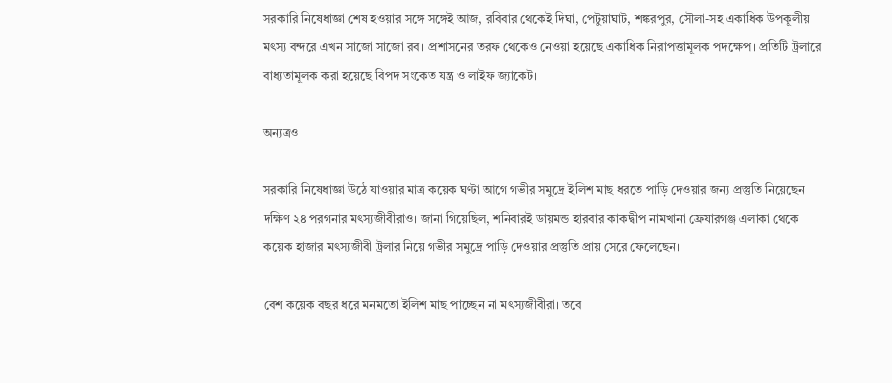সরকারি নিষেধাজ্ঞা শেষ হওয়ার সঙ্গে সঙ্গেই আজ, রবিবার থেকেই দিঘা, পেটুয়াঘাট, শঙ্করপুর, সৌলা-সহ একাধিক উপকূলীয় মৎস্য বন্দরে এখন সাজো সাজো রব। প্রশাসনের তরফ থেকেও নেওয়া হয়েছে একাধিক নিরাপত্তামূলক পদক্ষেপ। প্রতিটি ট্রলারে বাধ্যতামূলক করা হয়েছে বিপদ সংকেত যন্ত্র ও লাইফ জ্যাকেট।

অন্যত্রও

সরকারি নিষেধাজ্ঞা উঠে যাওয়ার মাত্র কয়েক ঘণ্টা আগে গভীর সমুদ্রে ইলিশ মাছ ধরতে পাড়ি দেওয়ার জন্য প্রস্তুতি নিয়েছেন দক্ষিণ ২৪ পরগনার মৎস্যজীবীরাও। জানা গিয়েছিল, শনিবারই ডায়মন্ড হারবার কাকদ্বীপ নামখানা ফ্রেযারগঞ্জ এলাকা থেকে কয়েক হাজার মৎস্যজীবী ট্রলার নিয়ে গভীর সমুদ্রে পাড়ি দেওয়ার প্রস্তুতি প্রায় সেরে ফেলেছেন।

বেশ কয়েক বছর ধরে মনমতো ইলিশ মাছ পাচ্ছেন না মৎস্যজীবীরা। তবে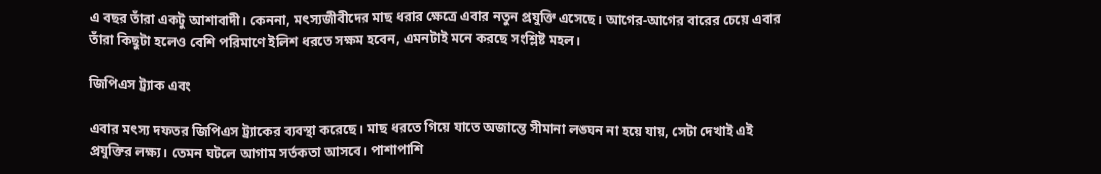এ বছর তাঁরা একটু আশাবাদী। কেননা, মৎস্যজীবীদের মাছ ধরার ক্ষেত্রে এবার নতুন প্রযুক্তি এসেছে। আগের-আগের বারের চেয়ে এবার তাঁরা কিছুটা হলেও বেশি পরিমাণে ইলিশ ধরতে সক্ষম হবেন, এমনটাই মনে করছে সংশ্লিষ্ট মহল।

জিপিএস ট্র্যাক এবং

এবার মৎস্য দফতর জিপিএস ট্র্যাকের ব্যবস্থা করেছে। মাছ ধরতে গিয়ে যাতে অজান্তে সীমানা লঙ্ঘন না হয়ে যায়, সেটা দেখাই এই প্রযুক্তির লক্ষ্য। তেমন ঘটলে আগাম সর্তকতা আসবে। পাশাপাশি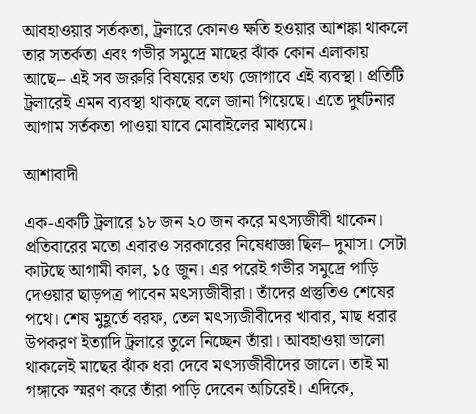আবহাওয়ার সর্তকতা, ট্রলারে কোনও ক্ষতি হওয়ার আশঙ্কা থাকলে তার সতর্কতা এবং গভীর সমুদ্রে মাছের ঝাঁক কোন এলাকায় আছে– এই সব জরুরি বিষয়ের তথ্য জোগাবে এই ব্যবস্থা। প্রতিটি ট্রলারেই এমন ব্যবস্থা থাকছে বলে জানা গিয়েছে। এতে দুর্ঘটনার আগাম সর্তকতা পাওয়া যাবে মোবাইলের মাধ্যমে।

আশাবাদী

এক-একটি ট্রলারে ১৮ জন ২০ জন করে মৎস্যজীবী থাকেন। প্রতিবারের মতো এবারও সরকারের নিষেধাজ্ঞা ছিল– দুমাস। সেটা কাটছে আগামী কাল, ১৫ জুন। এর পরেই গভীর সমুদ্রে পাড়ি দেওয়ার ছাড়পত্র পাবেন মৎস্যজীবীরা। তাঁদের প্রস্তুতিও শেষের পথে। শেষ মুহূর্তে বরফ, তেল মৎস্যজীবীদের খাবার, মাছ ধরার উপকরণ ইত্যাদি ট্রলারে তুলে নিচ্ছেন তাঁরা। আবহাওয়া ভালো থাকলেই মাছের ঝাঁক ধরা দেবে মৎস্যজীবীদের জালে। তাই মা গঙ্গাকে স্মরণ করে তাঁরা পাড়ি দেবেন অচিরেই। এদিকে,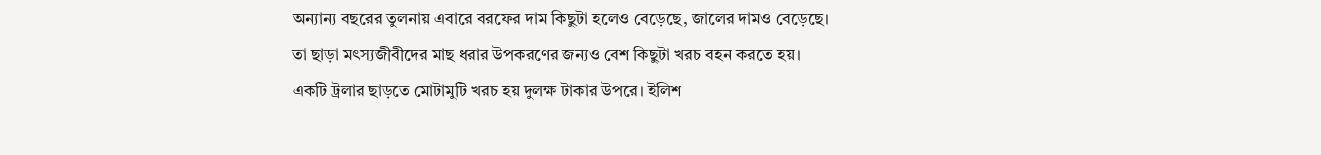অন্যান্য বছরের তুলনায় এবারে বরফের দাম কিছুটা হলেও বেড়েছে, জালের দামও বেড়েছে। তা ছাড়া মৎস্যজীবীদের মাছ ধরার উপকরণের জন্যও বেশ কিছুটা খরচ বহন করতে হয়। একটি ট্রলার ছাড়তে মোটামুটি খরচ হয় দুলক্ষ টাকার উপরে। ইলিশ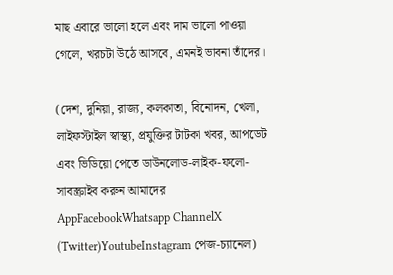মাছ এবারে ভালো হলে এবং দাম ভালো পাওয়া গেলে, খরচটা উঠে আসবে, এমনই ভাবনা তাঁদের।

(দেশ, দুনিয়া, রাজ্য, কলকাতা, বিনোদন, খেলা, লাইফস্টাইল স্বাস্থ্য, প্রযুক্তির টাটকা খবর, আপডেট এবং ভিডিয়ো পেতে ডাউনলোড-লাইক-ফলো-সাবস্ক্রাইব করুন আমাদের AppFacebookWhatsapp ChannelX (Twitter)YoutubeInstagram পেজ-চ্যানেল)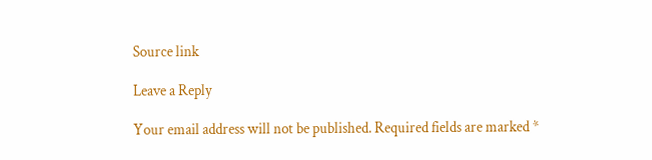Source link

Leave a Reply

Your email address will not be published. Required fields are marked *